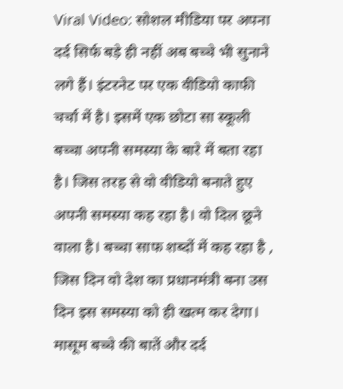Viral Video: सोशल मीडिया पर अपना दर्द सिर्फ बड़े ही नहीं अब बच्चे भी सुनाने लगे हैं। इंटरनेट पर एक वीडियो काफी चर्चा में है। इसमें एक छोटा सा स्कूली बच्चा अपनी समस्या के बारे में बता रहा है। जिस तरह से वो वीडियो बनाते हुए अपनी समस्या कह रहा है। वो दिल छूने वाला है। बच्चा साफ शब्दों में कह रहा है , जिस दिन वो देश का प्रधानमंत्री बना उस दिन इस समस्या को ही खत्म कर देगा। मासूम बच्चे की बातें और दर्द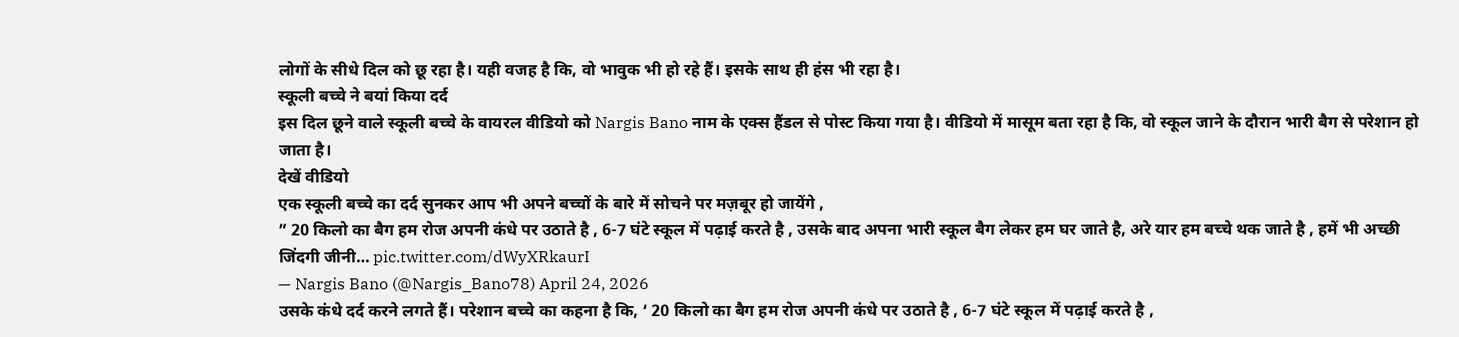लोगों के सीधे दिल को छू रहा है। यही वजह है कि, वो भावुक भी हो रहे हैं। इसके साथ ही हंस भी रहा है।
स्कूली बच्चे ने बयां किया दर्द
इस दिल छूने वाले स्कूली बच्चे के वायरल वीडियो को Nargis Bano नाम के एक्स हैंडल से पोस्ट किया गया है। वीडियो में मासूम बता रहा है कि, वो स्कूल जाने के दौरान भारी बैग से परेशान हो जाता है।
देखें वीडियो
एक स्कूली बच्चे का दर्द सुनकर आप भी अपने बच्चों के बारे में सोचने पर मज़बूर हो जायेंगे ,
” 20 किलो का बैग हम रोज अपनी कंधे पर उठाते है , 6-7 घंटे स्कूल में पढ़ाई करते है , उसके बाद अपना भारी स्कूल बैग लेकर हम घर जाते है, अरे यार हम बच्चे थक जाते है , हमें भी अच्छी जिंदगी जीनी… pic.twitter.com/dWyXRkaurI
— Nargis Bano (@Nargis_Bano78) April 24, 2026
उसके कंधे दर्द करने लगते हैं। परेशान बच्चे का कहना है कि, ‘ 20 किलो का बैग हम रोज अपनी कंधे पर उठाते है , 6-7 घंटे स्कूल में पढ़ाई करते है ,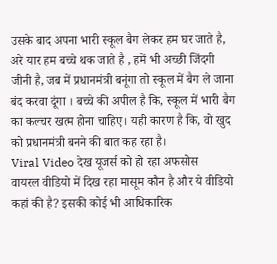उसके बाद अपना भारी स्कूल बैग लेकर हम घर जाते है, अरे यार हम बच्चे थक जाते है , हमें भी अच्छी जिंदगी जीनी है, जब में प्रधानमंत्री बनूंगा तो स्कूल में बैग ले जाना बंद करवा दूंगा । बच्चे की अपील है कि, स्कूल में भारी बैग का कल्चर खत्म होना चाहिए। यही कारण है कि, वो खुद को प्रधानमंत्री बनने की बात कह रहा है।
Viral Video देख यूजर्स को हो रहा अफसोस
वायरल वीडियो में दिख रहा मासूम कौन है और ये वीडियो कहां की है? इसकी कोई भी आधिकारिक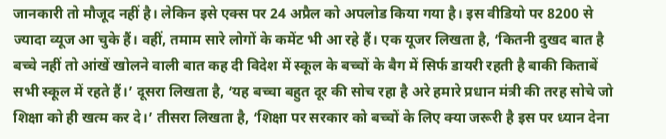जानकारी तो मौजूद नहीं है। लेकिन इसे एक्स पर 24 अप्रैल को अपलोड किया गया है। इस वीडियो पर 8200 से ज्यादा व्यूज आ चुके हैं। वहीं, तमाम सारे लोगों के कमेंट भी आ रहे हैं। एक यूजर लिखता है, ‘कितनी दुखद बात है बच्चे नहीं तो आंखें खोलने वाली बात कह दी विदेश में स्कूल के बच्चों के बैग में सिर्फ डायरी रहती है बाकी किताबें सभी स्कूल में रहते हैं।’ दूसरा लिखता है, ‘यह बच्चा बहुत दूर की सोच रहा है अरे हमारे प्रधान मंत्री की तरह सोचे जो शिक्षा को ही खत्म कर दे।’ तीसरा लिखता है, ‘शिक्षा पर सरकार को बच्चों के लिए क्या जरूरी है इस पर ध्यान देना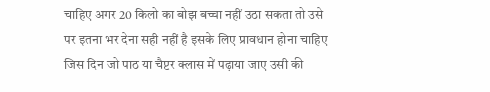चाहिए अगर 20 किलो का बोझ बच्चा नहीं उठा सकता तो उसे पर इतना भर देना सही नहीं है इसके लिए प्रावधान होना चाहिए जिस दिन जो पाठ या चैप्टर क्लास में पढ़ाया जाए उसी की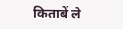किताबें ले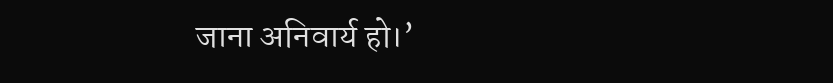जाना अनिवार्य हो।’